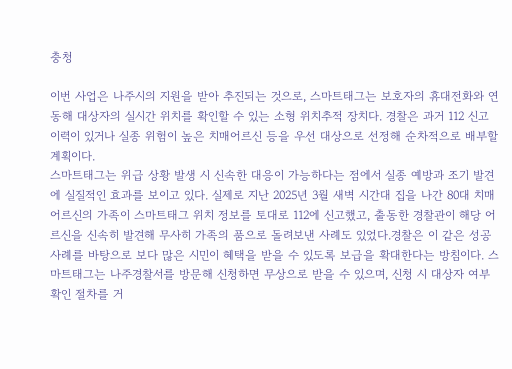충청

이번 사업은 나주시의 지원을 받아 추진되는 것으로, 스마트태그는 보호자의 휴대전화와 연동해 대상자의 실시간 위치를 확인할 수 있는 소형 위치추적 장치다. 경찰은 과거 112 신고 이력이 있거나 실종 위험이 높은 치매어르신 등을 우선 대상으로 선정해 순차적으로 배부할 계획이다.
스마트태그는 위급 상황 발생 시 신속한 대응이 가능하다는 점에서 실종 예방과 조기 발견에 실질적인 효과를 보이고 있다. 실제로 지난 2025년 3월 새벽 시간대 집을 나간 80대 치매어르신의 가족이 스마트태그 위치 정보를 토대로 112에 신고했고, 출동한 경찰관이 해당 어르신을 신속히 발견해 무사히 가족의 품으로 돌려보낸 사례도 있었다.경찰은 이 같은 성공 사례를 바탕으로 보다 많은 시민이 혜택을 받을 수 있도록 보급을 확대한다는 방침이다. 스마트태그는 나주경찰서를 방문해 신청하면 무상으로 받을 수 있으며, 신청 시 대상자 여부 확인 절차를 거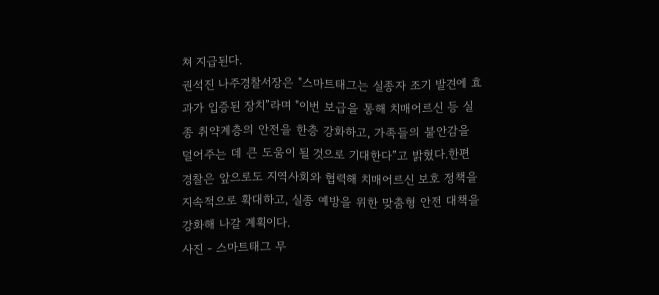쳐 지급된다.
권석진 나주경찰서장은 "스마트태그는 실종자 조기 발견에 효과가 입증된 장치”라며 "이번 보급을 통해 치매어르신 등 실종 취약계층의 안전을 한층 강화하고, 가족들의 불안감을 덜어주는 데 큰 도움이 될 것으로 기대한다”고 밝혔다.한편 경찰은 앞으로도 지역사회와 협력해 치매어르신 보호 정책을 지속적으로 확대하고, 실종 예방을 위한 맞춤형 안전 대책을 강화해 나갈 계획이다.
사진 - 스마트태그 무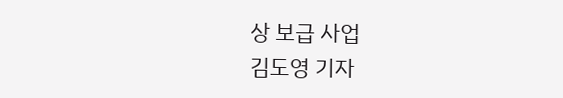상 보급 사업
김도영 기자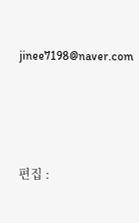jinee7198@naver.com






편집 :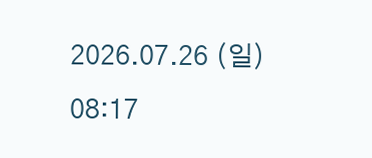2026.07.26 (일) 08:17